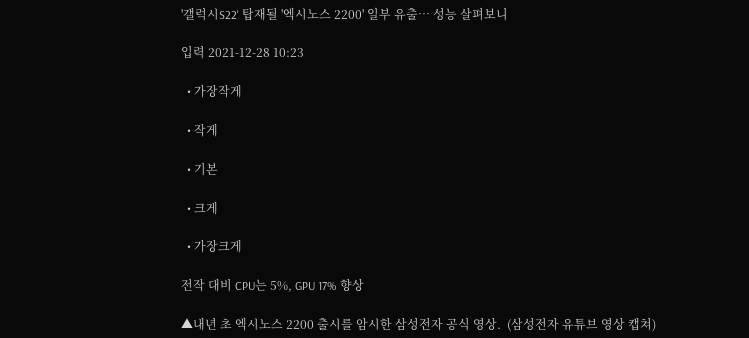'갤럭시S22' 탑재될 '엑시노스 2200' 일부 유출… 성능 살펴보니

입력 2021-12-28 10:23

  • 가장작게

  • 작게

  • 기본

  • 크게

  • 가장크게

전작 대비 CPU는 5%, GPU 17% 향상

▲내년 초 엑시노스 2200 출시를 암시한 삼성전자 공식 영상.  (삼성전자 유튜브 영상 캡쳐)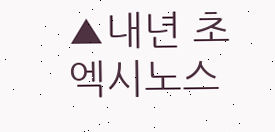▲내년 초 엑시노스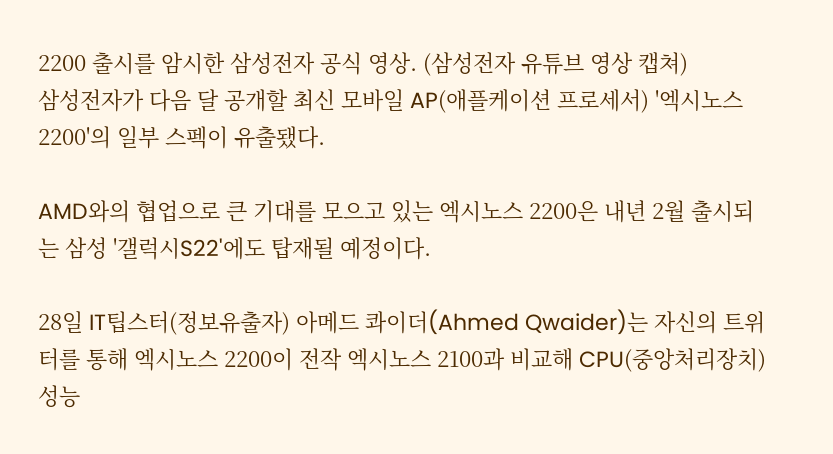2200 출시를 암시한 삼성전자 공식 영상. (삼성전자 유튜브 영상 캡쳐)
삼성전자가 다음 달 공개할 최신 모바일 AP(애플케이션 프로세서) '엑시노스 2200'의 일부 스펙이 유출됐다.

AMD와의 협업으로 큰 기대를 모으고 있는 엑시노스 2200은 내년 2월 출시되는 삼성 '갤럭시S22'에도 탑재될 예정이다.

28일 IT팁스터(정보유출자) 아메드 콰이더(Ahmed Qwaider)는 자신의 트위터를 통해 엑시노스 2200이 전작 엑시노스 2100과 비교해 CPU(중앙처리장치) 성능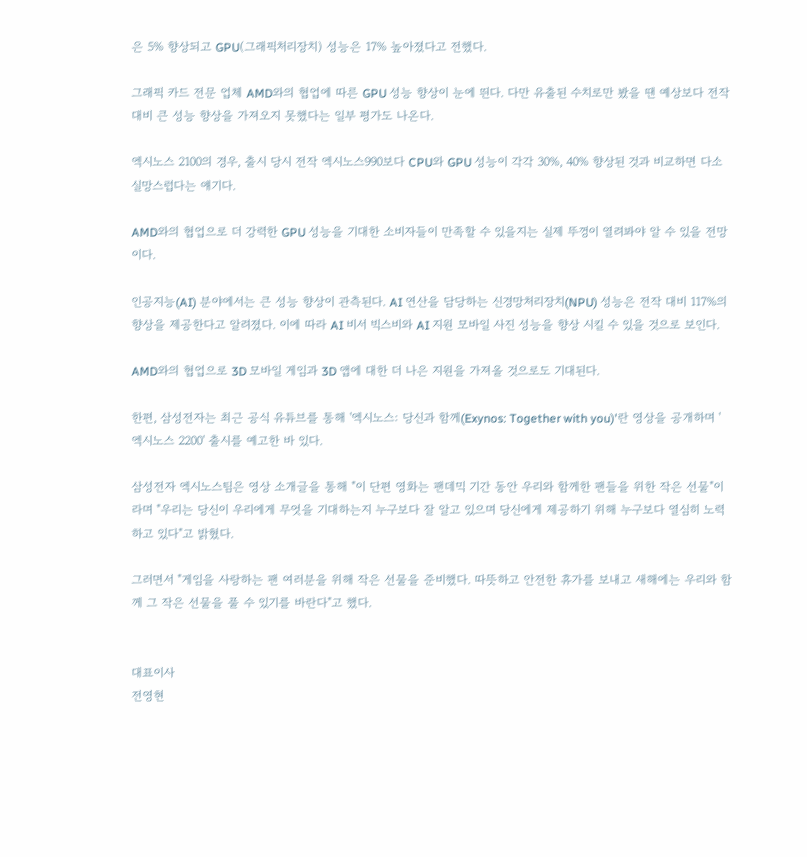은 5% 향상되고 GPU(그래픽처리장치) 성능은 17% 높아졌다고 전했다.

그래픽 카드 전문 업체 AMD와의 협업에 따른 GPU 성능 향상이 눈에 띈다. 다만 유출된 수치로만 봤을 땐 예상보다 전작대비 큰 성능 향상을 가져오지 못했다는 일부 평가도 나온다.

엑시노스 2100의 경우, 출시 당시 전작 엑시노스990보다 CPU와 GPU 성능이 각각 30%, 40% 향상된 것과 비교하면 다소 실망스럽다는 얘기다.

AMD와의 협업으로 더 강력한 GPU 성능을 기대한 소비자들이 만족할 수 있을지는 실제 뚜껑이 열려봐야 알 수 있을 전망이다.

인공지능(AI) 분야에서는 큰 성능 향상이 관측된다. AI 연산을 담당하는 신경망처리장치(NPU) 성능은 전작 대비 117%의 향상을 제공한다고 알려졌다. 이에 따라 AI 비서 빅스비와 AI 지원 모바일 사진 성능을 향상 시킬 수 있을 것으로 보인다.

AMD와의 협업으로 3D 모바일 게임과 3D 앱에 대한 더 나은 지원을 가져올 것으로도 기대된다.

한편, 삼성전자는 최근 공식 유튜브를 통해 '엑시노스: 당신과 함께(Exynos: Together with you)'란 영상을 공개하며 '엑시노스 2200' 출시를 예고한 바 있다.

삼성전자 엑시노스팀은 영상 소개글을 통해 "이 단편 영화는 팬데믹 기간 동안 우리와 함께한 팬들을 위한 작은 선물"이라며 "우리는 당신이 우리에게 무엇을 기대하는지 누구보다 잘 알고 있으며 당신에게 제공하기 위해 누구보다 열심히 노력하고 있다"고 밝혔다.

그러면서 "게임을 사랑하는 팬 여러분을 위해 작은 선물을 준비했다. 따뜻하고 안전한 휴가를 보내고 새해에는 우리와 함께 그 작은 선물을 풀 수 있기를 바란다"고 했다.


대표이사
전영현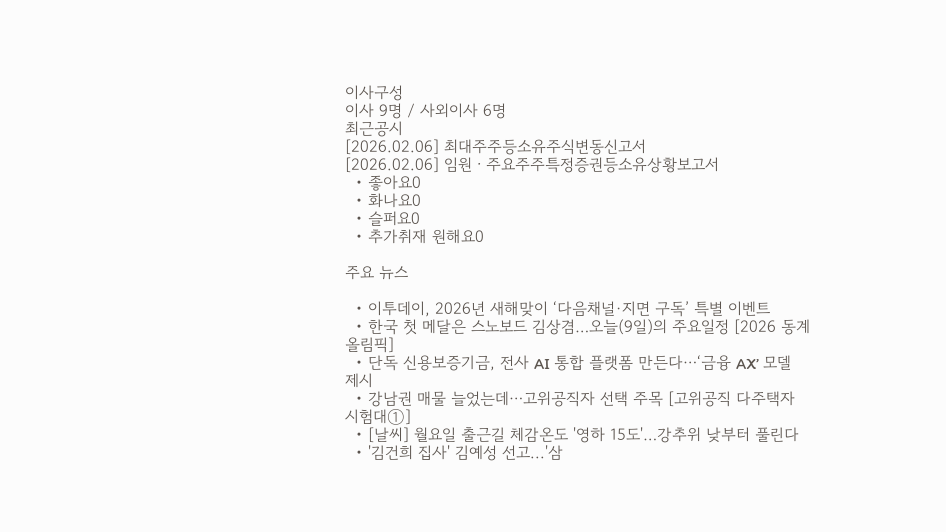이사구성
이사 9명 / 사외이사 6명
최근공시
[2026.02.06] 최대주주등소유주식변동신고서
[2026.02.06] 임원ㆍ주요주주특정증권등소유상황보고서
  • 좋아요0
  • 화나요0
  • 슬퍼요0
  • 추가취재 원해요0

주요 뉴스

  • 이투데이, 2026년 새해맞이 ‘다음채널·지면 구독’ 특별 이벤트
  • 한국 첫 메달은 스노보드 김상겸…오늘(9일)의 주요일정 [2026 동계올림픽]
  • 단독 신용보증기금, 전사 AI 통합 플랫폼 만든다⋯‘금융 AX’ 모델 제시
  • 강남권 매물 늘었는데⋯고위공직자 선택 주목 [고위공직 다주택자 시험대①]
  • [날씨] 월요일 출근길 체감온도 '영하 15도'…강추위 낮부터 풀린다
  • '김건희 집사' 김예성 선고...'삼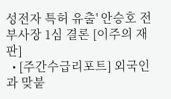성전자 특허 유출' 안승호 전 부사장 1심 결론 [이주의 재판]
  • [주간수급리포트] 외국인과 맞붙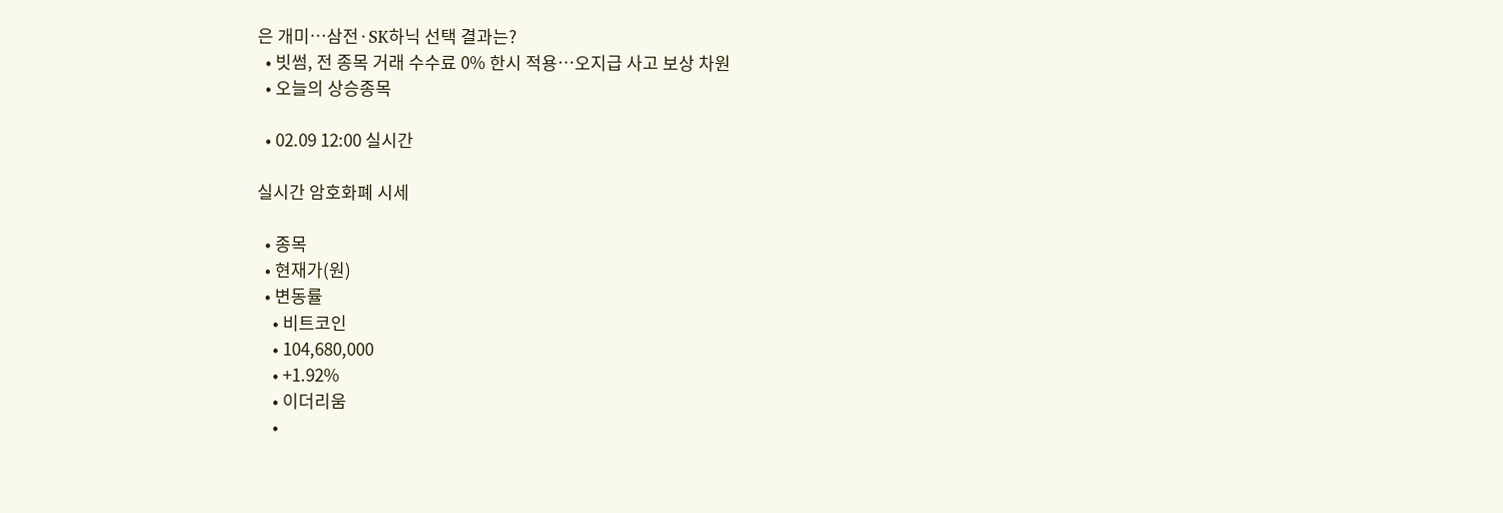은 개미…삼전·SK하닉 선택 결과는?
  • 빗썸, 전 종목 거래 수수료 0% 한시 적용…오지급 사고 보상 차원
  • 오늘의 상승종목

  • 02.09 12:00 실시간

실시간 암호화폐 시세

  • 종목
  • 현재가(원)
  • 변동률
    • 비트코인
    • 104,680,000
    • +1.92%
    • 이더리움
    •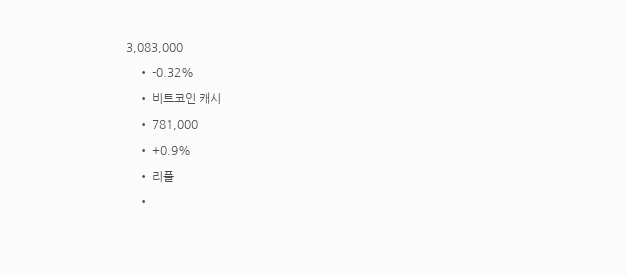3,083,000
    • -0.32%
    • 비트코인 캐시
    • 781,000
    • +0.9%
    • 리플
    •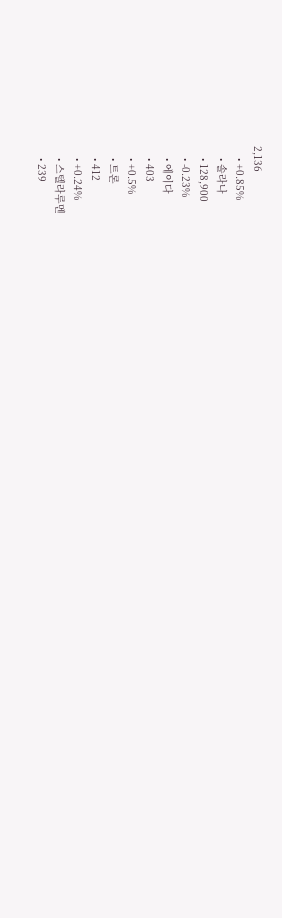2,136
    • +0.85%
    • 솔라나
    • 128,900
    • -0.23%
    • 에이다
    • 403
    • +0.5%
    • 트론
    • 412
    • +0.24%
    • 스텔라루멘
    • 239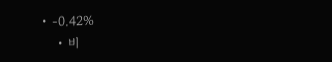• -0.42%
    • 비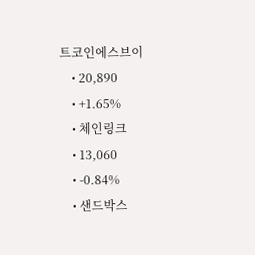트코인에스브이
    • 20,890
    • +1.65%
    • 체인링크
    • 13,060
    • -0.84%
    • 샌드박스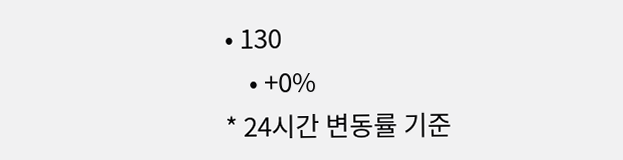• 130
    • +0%
* 24시간 변동률 기준